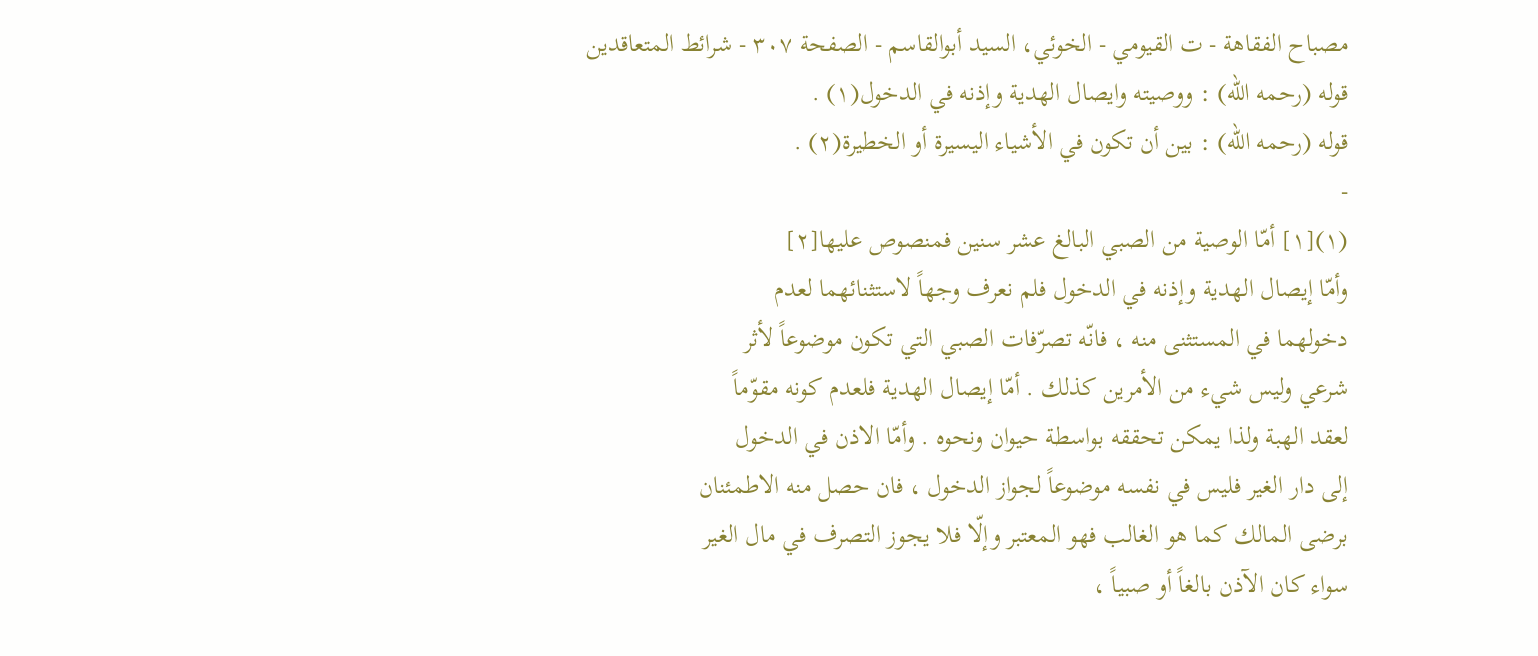مصباح الفقاهة - ت القيومي - الخوئي، السيد أبوالقاسم - الصفحة ٣٠٧ - شرائط المتعاقدين
قوله (رحمه اللّه) : ووصيته وايصال الهدية وإذنه في الدخول(١) .
قوله (رحمه اللّه) : بين أن تكون في الأشياء اليسيرة أو الخطيرة(٢) .
-
(١)[١] أمّا الوصية من الصبي البالغ عشر سنين فمنصوص عليها[٢]
وأمّا إيصال الهدية وإذنه في الدخول فلم نعرف وجهاً لاستثنائهما لعدم
دخولهما في المستثنى منه ، فانّه تصرّفات الصبي التي تكون موضوعاً لأثر
شرعي وليس شيء من الأمرين كذلك . أمّا إيصال الهدية فلعدم كونه مقوّماً
لعقد الهبة ولذا يمكن تحققه بواسطة حيوان ونحوه . وأمّا الاذن في الدخول
إلى دار الغير فليس في نفسه موضوعاً لجواز الدخول ، فان حصل منه الاطمئنان
برضى المالك كما هو الغالب فهو المعتبر وإلّا فلا يجوز التصرف في مال الغير
سواء كان الآذن بالغاً أو صبياً ،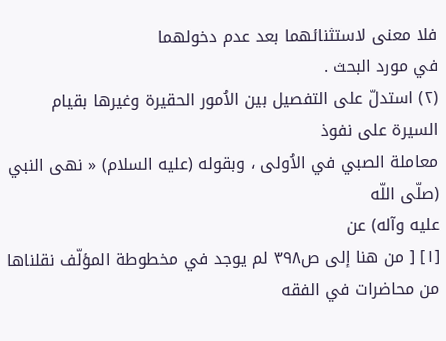فلا معنى لاستثنائهما بعد عدم دخولهما
في مورد البحث .
(٢) استدلّ على التفصيل بين الاُمور الحقيرة وغيرها بقيام السيرة على نفوذ
معاملة الصبي في الاُولى ، وبقوله (عليه السلام) « نهى النبي (صلّى اللّه
عليه وآله) عن
[١] [ من هنا إلى ص٣٩٨ لم يوجد في مخطوطة المؤلّف نقلناها من محاضرات في الفقه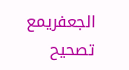الجعفريمع تصحيح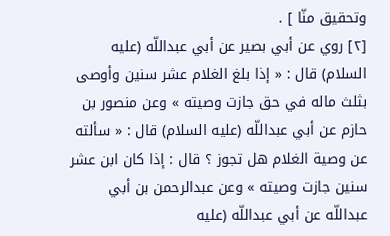وتحقيق منّا ] .
[٢] روي عن أبي بصير عن أبي عبداللّه (عليه السلام) قال : « إذا بلغ الغلام عشر سنين وأوصى بثلث ماله في حق جازت وصيته » وعن منصور بن حازم عن أبي عبداللّه (عليه السلام) قال : « سألته عن وصية الغلام هل تجوز ؟ قال : إذا كان ابن عشر سنين جازت وصيته » وعن عبدالرحمن بن أبي عبداللّه عن أبي عبداللّه (عليه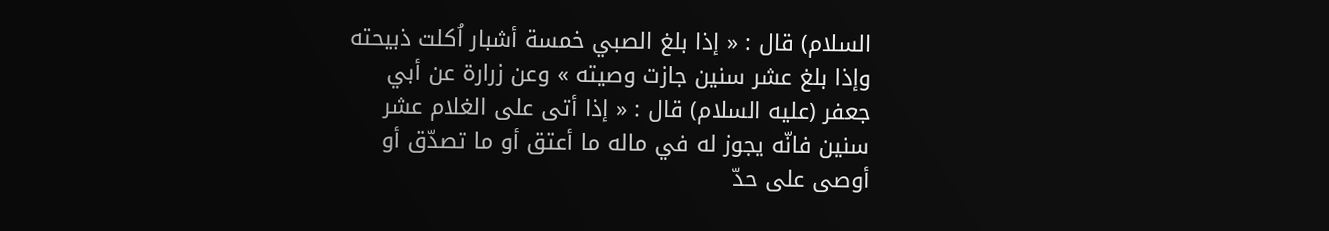السلام) قال : « إذا بلغ الصبي خمسة أشبار اُكلت ذبيحته وإذا بلغ عشر سنين جازت وصيته » وعن زرارة عن أبي جعفر (عليه السلام) قال : « إذا أتى على الغلام عشر سنين فانّه يجوز له في ماله ما أعتق أو ما تصدّق أو أوصى على حدّ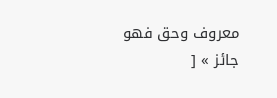معروف وحق فهو جائز » [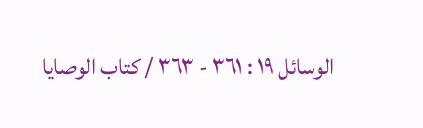الوسائل ١٩ : ٣٦١ - ٣٦٣ / كتاب الوصايا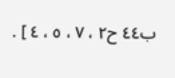ب٤٤ ح٢ ، ٧ ، ٥ ، ٤ ] .